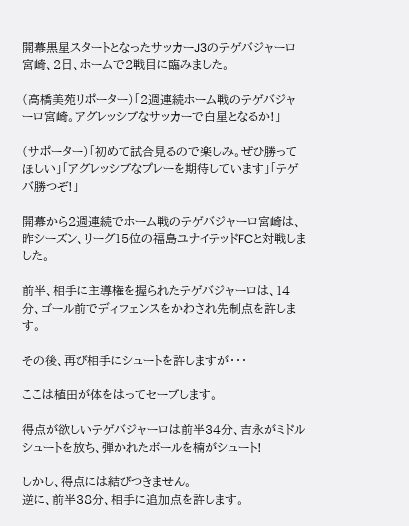開幕黒星スタートとなったサッカーJ3のテゲバジャーロ宮崎、2日、ホームで2戦目に臨みました。

(高橋美苑リポーター)「2週連続ホーム戦のテゲバジャーロ宮崎。アグレッシブなサッカーで白星となるか!」

(サポーター)「初めて試合見るので楽しみ。ぜひ勝ってほしい」「アグレッシブなプレーを期待しています」「テゲバ勝つぞ!」

開幕から2週連続でホーム戦のテゲバジャーロ宮崎は、昨シーズン、リーグ15位の福島ユナイテッドFCと対戦しました。

前半、相手に主導権を握られたテゲバジャーロは、14分、ゴール前でディフェンスをかわされ先制点を許します。

その後、再び相手にシュートを許しますが・・・

ここは植田が体をはってセーブします。

得点が欲しいテゲバジャーロは前半34分、吉永がミドルシュートを放ち、弾かれたボールを楠がシュート!

しかし、得点には結びつきません。
逆に、前半38分、相手に追加点を許します。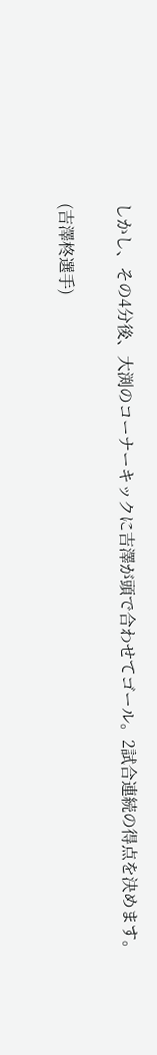しかし、その4分後、大渕のコーナーキックに吉澤が頭で合わせてゴール。2試合連続の得点を決めます。

(吉澤柊選手)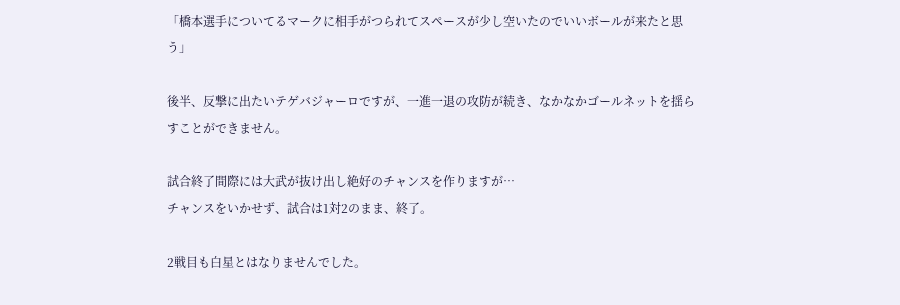「橋本選手についてるマークに相手がつられてスペースが少し空いたのでいいボールが来たと思う」

後半、反撃に出たいテゲバジャーロですが、一進一退の攻防が続き、なかなかゴールネットを揺らすことができません。

試合終了間際には大武が抜け出し絶好のチャンスを作りますが…
チャンスをいかせず、試合は1対2のまま、終了。

2戦目も白星とはなりませんでした。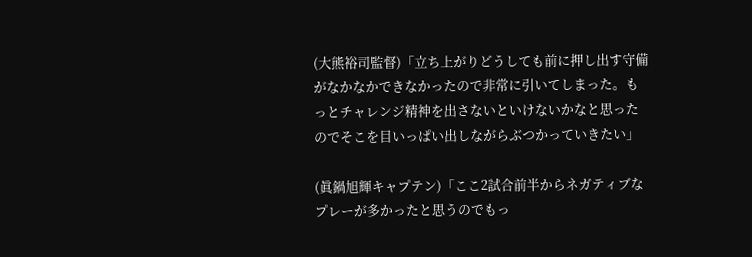(大熊裕司監督)「立ち上がりどうしても前に押し出す守備がなかなかできなかったので非常に引いてしまった。もっとチャレンジ精神を出さないといけないかなと思ったのでそこを目いっぱい出しながらぶつかっていきたい」

(眞鍋旭輝キャプテン)「ここ2試合前半からネガティブなプレーが多かったと思うのでもっ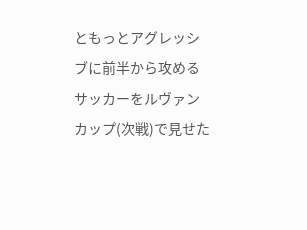ともっとアグレッシブに前半から攻めるサッカーをルヴァンカップ(次戦)で見せた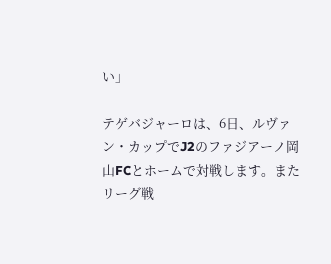い」

テゲバジャーロは、6日、ルヴァン・カップでJ2のファジアーノ岡山FCとホームで対戦します。またリーグ戦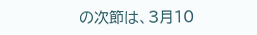の次節は、3月10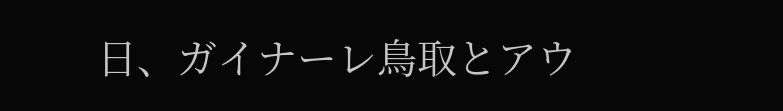日、ガイナーレ鳥取とアウ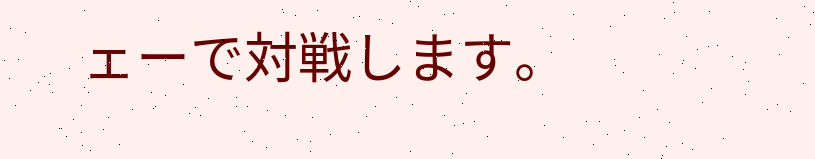ェーで対戦します。